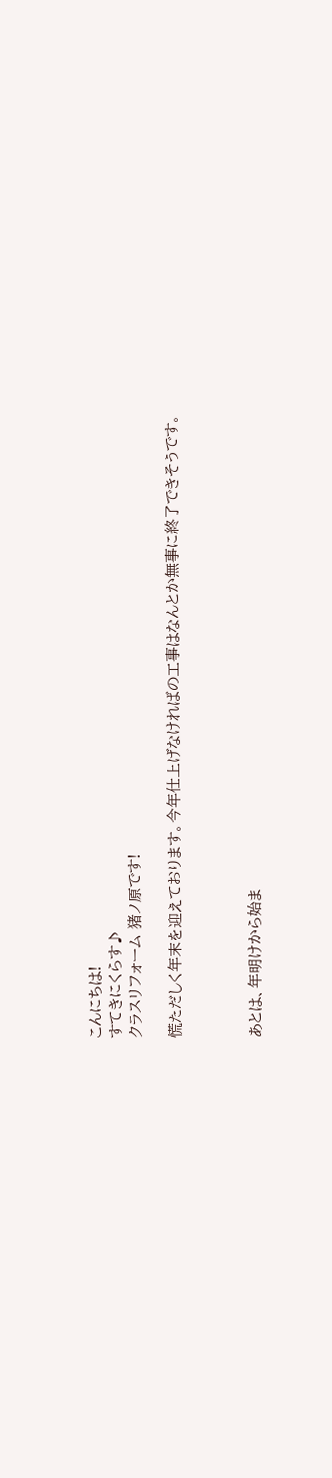こんにちは!
すてきにくらす♪
クラスリフォーム 猪ノ原です!

慌ただしく年末を迎えております。今年仕上げなければの工事はなんとか無事に終了できそうです。



あとは、年明けから始ま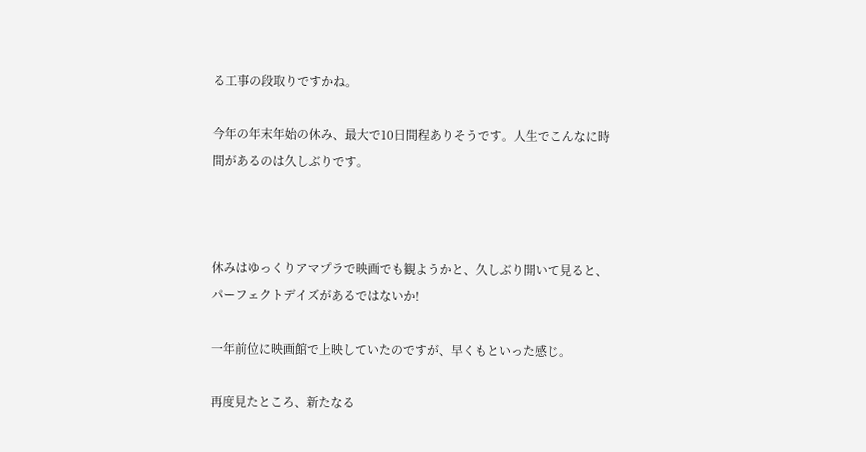る工事の段取りですかね。

今年の年末年始の休み、最大で10日間程ありそうです。人生でこんなに時間があるのは久しぶりです。



休みはゆっくりアマプラで映画でも観ようかと、久しぶり開いて見ると、パーフェクトデイズがあるではないか!

一年前位に映画館で上映していたのですが、早くもといった感じ。

再度見たところ、新たなる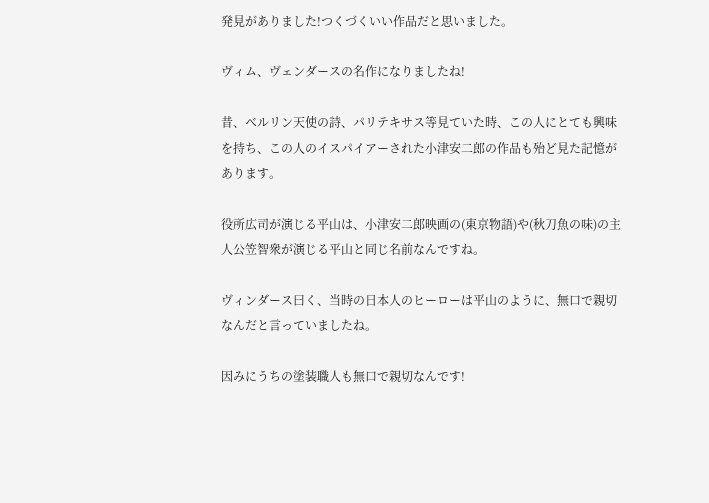発見がありました!つくづくいい作品だと思いました。

ヴィム、ヴェンダースの名作になりましたね!

昔、ベルリン天使の詩、パリテキサス等見ていた時、この人にとても興味を持ち、この人のイスパイアーされた小津安二郎の作品も殆ど見た記憶があります。

役所広司が演じる平山は、小津安二郎映画の(東京物語)や(秋刀魚の味)の主人公笠智衆が演じる平山と同じ名前なんですね。

ヴィンダース曰く、当時の日本人のヒーローは平山のように、無口で親切なんだと言っていましたね。

因みにうちの塗装職人も無口で親切なんです!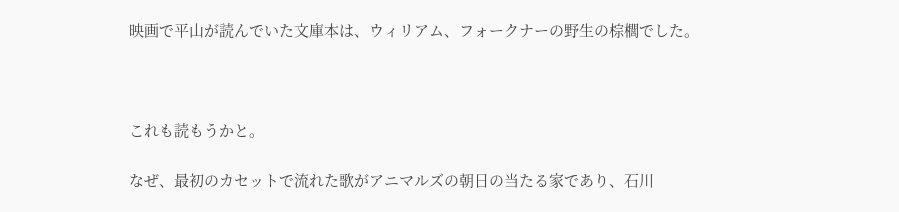映画で平山が読んでいた文庫本は、ウィリアム、フォークナーの野生の棕櫚でした。



これも読もうかと。

なぜ、最初のカセットで流れた歌がアニマルズの朝日の当たる家であり、石川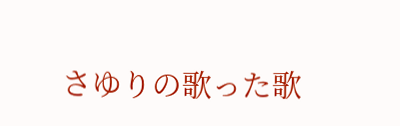さゆりの歌った歌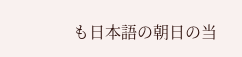も日本語の朝日の当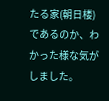たる家(朝日楼)であるのか、わかった様な気がしました。